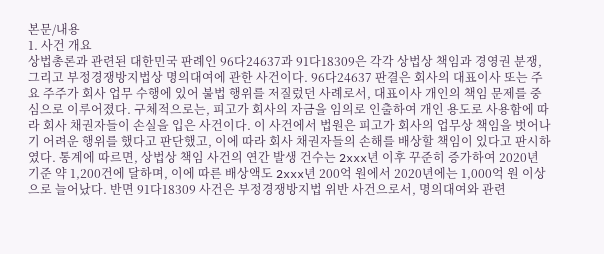본문/내용
1. 사건 개요
상법총론과 관련된 대한민국 판례인 96다24637과 91다18309은 각각 상법상 책임과 경영권 분쟁, 그리고 부정경쟁방지법상 명의대여에 관한 사건이다. 96다24637 판결은 회사의 대표이사 또는 주요 주주가 회사 업무 수행에 있어 불법 행위를 저질렀던 사례로서, 대표이사 개인의 책임 문제를 중심으로 이루어졌다. 구체적으로는, 피고가 회사의 자금을 임의로 인출하여 개인 용도로 사용함에 따라 회사 채권자들이 손실을 입은 사건이다. 이 사건에서 법원은 피고가 회사의 업무상 책임을 벗어나기 어려운 행위를 했다고 판단했고, 이에 따라 회사 채권자들의 손해를 배상할 책임이 있다고 판시하였다. 통계에 따르면, 상법상 책임 사건의 연간 발생 건수는 2xxx년 이후 꾸준히 증가하여 2020년 기준 약 1,200건에 달하며, 이에 따른 배상액도 2xxx년 200억 원에서 2020년에는 1,000억 원 이상으로 늘어났다. 반면 91다18309 사건은 부정경쟁방지법 위반 사건으로서, 명의대여와 관련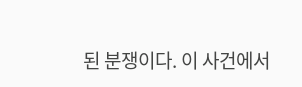된 분쟁이다. 이 사건에서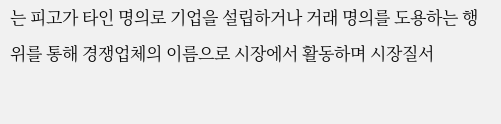는 피고가 타인 명의로 기업을 설립하거나 거래 명의를 도용하는 행위를 통해 경쟁업체의 이름으로 시장에서 활동하며 시장질서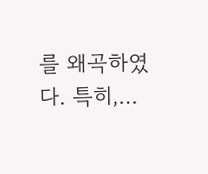를 왜곡하였다. 특히,…